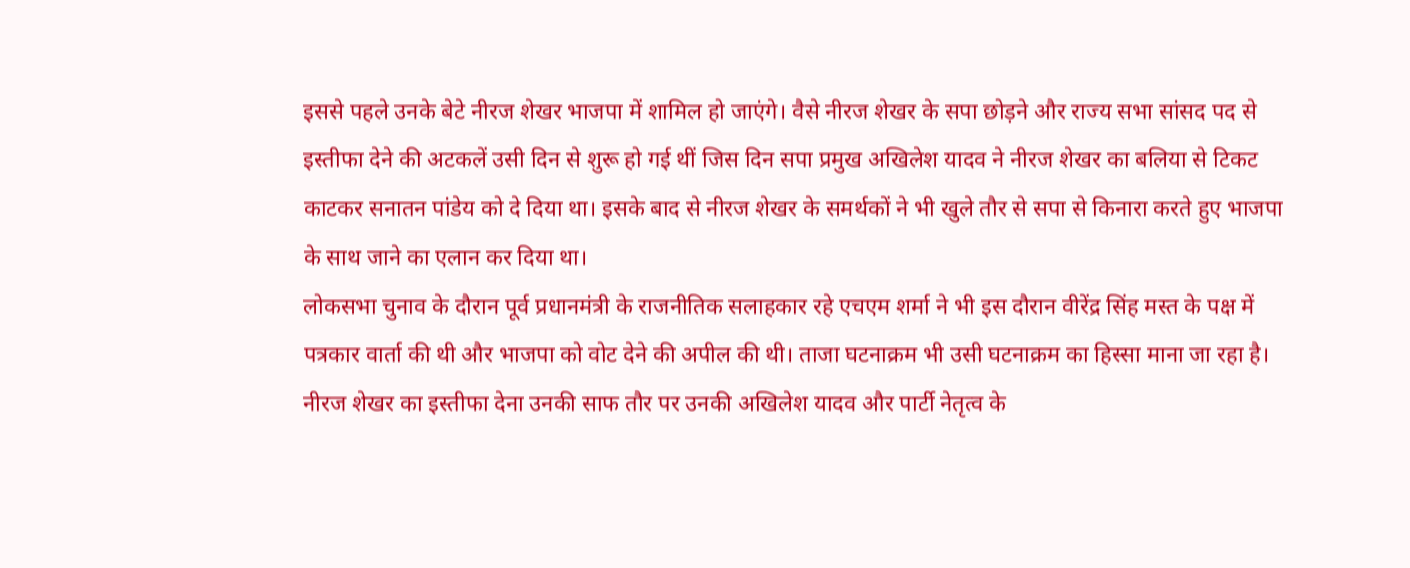इससे पहले उनके बेटे नीरज शेखर भाजपा में शामिल हो जाएंगे। वैसे नीरज शेखर के सपा छोड़ने और राज्य सभा सांसद पद से इस्तीफा देने की अटकलें उसी दिन से शुरू हो गई थीं जिस दिन सपा प्रमुख अखिलेश यादव ने नीरज शेखर का बलिया से टिकट काटकर सनातन पांडेय को दे दिया था। इसके बाद से नीरज शेखर के समर्थकों ने भी खुले तौर से सपा से किनारा करते हुए भाजपा के साथ जाने का एलान कर दिया था।
लोकसभा चुनाव के दौरान पूर्व प्रधानमंत्री के राजनीतिक सलाहकार रहे एचएम शर्मा ने भी इस दौरान वीरेंद्र सिंह मस्त के पक्ष में पत्रकार वार्ता की थी और भाजपा को वोट देने की अपील की थी। ताजा घटनाक्रम भी उसी घटनाक्रम का हिस्सा माना जा रहा है। नीरज शेखर का इस्तीफा देना उनकी साफ तौर पर उनकी अखिलेश यादव और पार्टी नेतृत्व के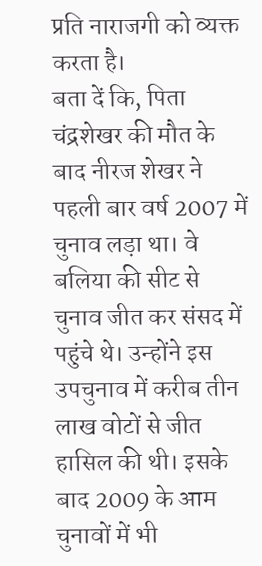प्रति नाराजगी को व्यक्त करता है।
बता दें कि, पिता चंद्रशेखर की मौत के बाद नीरज शेखर ने पहली बार वर्ष 2007 में चुनाव लड़ा था। वे बलिया की सीट से चुनाव जीत कर संसद में पहुंचे थे। उन्होंने इस उपचुनाव में करीब तीन लाख वोटों से जीत हासिल की थी। इसके बाद 2009 के आम चुनावों में भी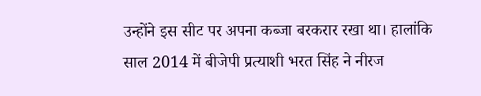उन्होंने इस सीट पर अपना कब्जा बरकरार रखा था। हालांकि साल 2014 में बीजेपी प्रत्याशी भरत सिंह ने नीरज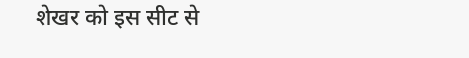शेखर को इस सीट से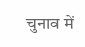चुनाव में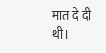मात दे दी थी।